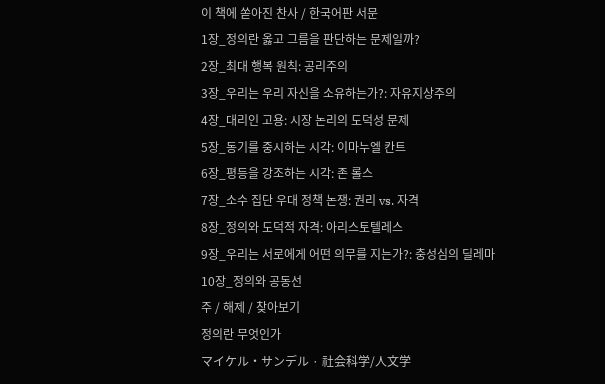이 책에 쏟아진 찬사 / 한국어판 서문
1장_정의란 옳고 그름을 판단하는 문제일까?
2장_최대 행복 원칙: 공리주의
3장_우리는 우리 자신을 소유하는가?: 자유지상주의
4장_대리인 고용: 시장 논리의 도덕성 문제
5장_동기를 중시하는 시각: 이마누엘 칸트
6장_평등을 강조하는 시각: 존 롤스
7장_소수 집단 우대 정책 논쟁: 권리 vs. 자격
8장_정의와 도덕적 자격: 아리스토텔레스
9장_우리는 서로에게 어떤 의무를 지는가?: 충성심의 딜레마
10장_정의와 공동선
주 / 해제 / 찾아보기
정의란 무엇인가
マイケル・サンデル · 社会科学/人文学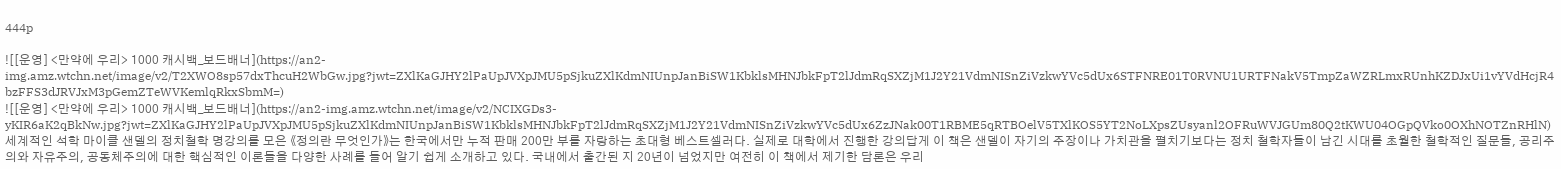444p

![[운영] <만약에 우리> 1000 캐시백_보드배너](https://an2-img.amz.wtchn.net/image/v2/T2XWO8sp57dxThcuH2WbGw.jpg?jwt=ZXlKaGJHY2lPaUpJVXpJMU5pSjkuZXlKdmNIUnpJanBiSW1KbklsMHNJbkFpT2lJdmRqSXZjM1J2Y21VdmNISnZiVzkwYVc5dUx6STFNRE01T0RVNU1URTFNakV5TmpZaWZRLmxRUnhKZDJxUi1vYVdHcjR4bzFFS3dJRVJxM3pGemZTeWVKemlqRkxSbmM=)
![[운영] <만약에 우리> 1000 캐시백_보드배너](https://an2-img.amz.wtchn.net/image/v2/NCIXGDs3-yKIR6aK2qBkNw.jpg?jwt=ZXlKaGJHY2lPaUpJVXpJMU5pSjkuZXlKdmNIUnpJanBiSW1KbklsMHNJbkFpT2lJdmRqSXZjM1J2Y21VdmNISnZiVzkwYVc5dUx6ZzJNak00T1RBME5qRTBOelV5TXlKOS5YT2NoLXpsZUsyanl2OFRuWVJGUm80Q2tKWU04OGpQVko0OXhNOTZnRHlN)
세계적인 석학 마이클 샌델의 정치철학 명강의를 모은 《정의란 무엇인가》는 한국에서만 누적 판매 200만 부를 자랑하는 초대형 베스트셀러다. 실제로 대학에서 진행한 강의답게 이 책은 샌델이 자기의 주장이나 가치관을 펼치기보다는 정치 철학자들이 남긴 시대를 초월한 철학적인 질문들, 공리주의와 자유주의, 공동체주의에 대한 핵심적인 이론들을 다양한 사례를 들어 알기 쉽게 소개하고 있다. 국내에서 출간된 지 20년이 넘었지만 여전히 이 책에서 제기한 담론은 우리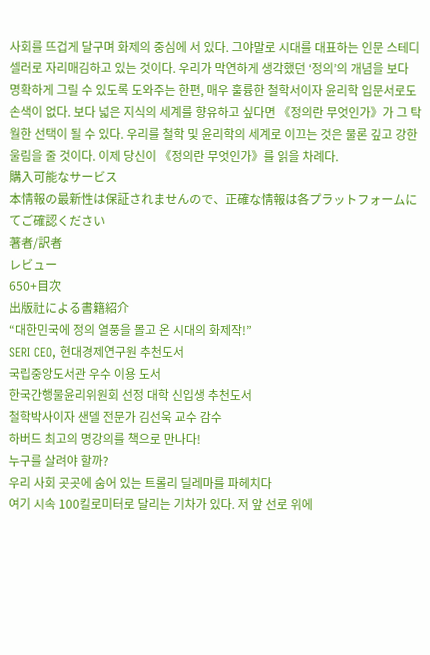사회를 뜨겁게 달구며 화제의 중심에 서 있다. 그야말로 시대를 대표하는 인문 스테디셀러로 자리매김하고 있는 것이다. 우리가 막연하게 생각했던 ‘정의’의 개념을 보다 명확하게 그릴 수 있도록 도와주는 한편, 매우 훌륭한 철학서이자 윤리학 입문서로도 손색이 없다. 보다 넓은 지식의 세계를 향유하고 싶다면 《정의란 무엇인가》가 그 탁월한 선택이 될 수 있다. 우리를 철학 및 윤리학의 세계로 이끄는 것은 물론 깊고 강한 울림을 줄 것이다. 이제 당신이 《정의란 무엇인가》를 읽을 차례다.
購入可能なサービス
本情報の最新性は保証されませんので、正確な情報は各プラットフォームにてご確認ください
著者/訳者
レビュー
650+目次
出版社による書籍紹介
“대한민국에 정의 열풍을 몰고 온 시대의 화제작!”
SERI CEO, 현대경제연구원 추천도서
국립중앙도서관 우수 이용 도서
한국간행물윤리위원회 선정 대학 신입생 추천도서
철학박사이자 샌델 전문가 김선욱 교수 감수
하버드 최고의 명강의를 책으로 만나다!
누구를 살려야 할까?
우리 사회 곳곳에 숨어 있는 트롤리 딜레마를 파헤치다
여기 시속 100킬로미터로 달리는 기차가 있다. 저 앞 선로 위에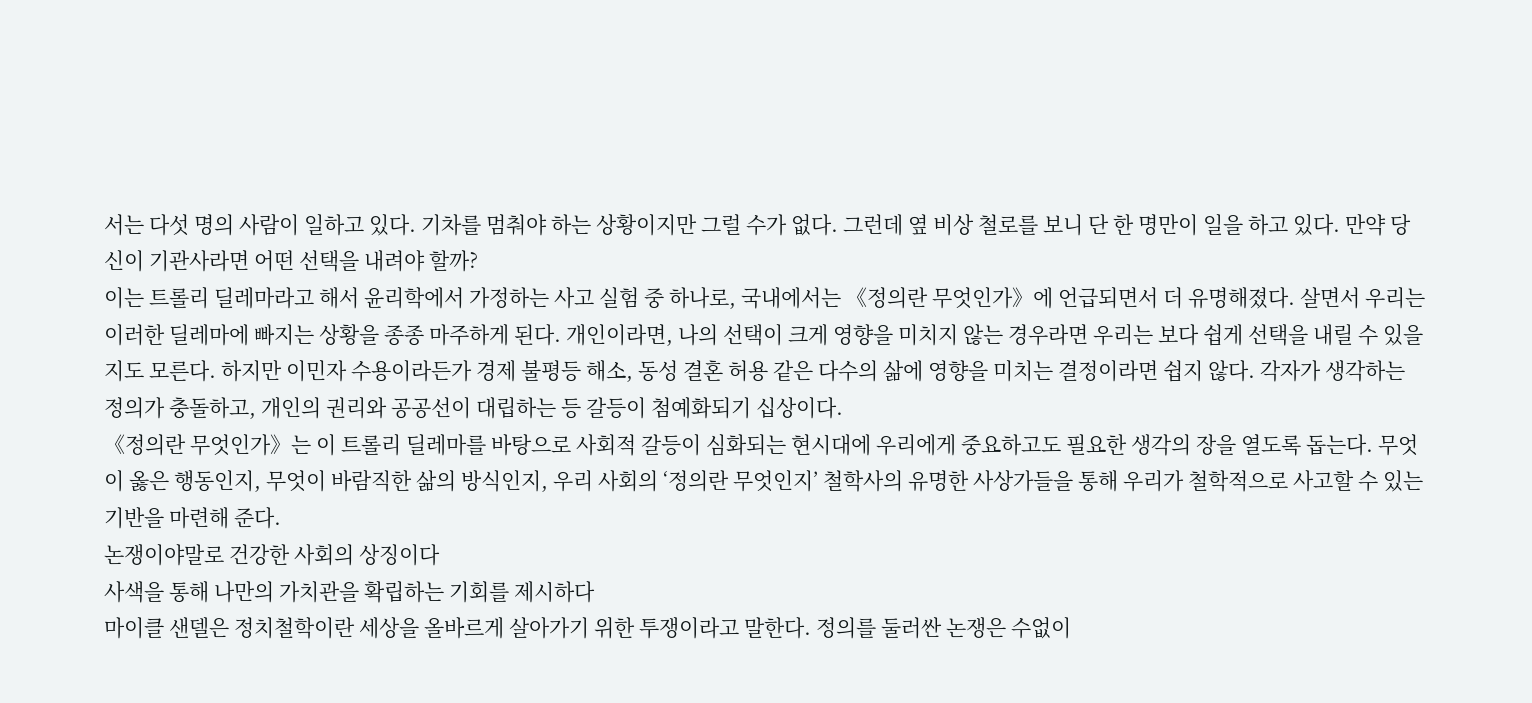서는 다섯 명의 사람이 일하고 있다. 기차를 멈춰야 하는 상황이지만 그럴 수가 없다. 그런데 옆 비상 철로를 보니 단 한 명만이 일을 하고 있다. 만약 당신이 기관사라면 어떤 선택을 내려야 할까?
이는 트롤리 딜레마라고 해서 윤리학에서 가정하는 사고 실험 중 하나로, 국내에서는 《정의란 무엇인가》에 언급되면서 더 유명해졌다. 살면서 우리는 이러한 딜레마에 빠지는 상황을 종종 마주하게 된다. 개인이라면, 나의 선택이 크게 영향을 미치지 않는 경우라면 우리는 보다 쉽게 선택을 내릴 수 있을지도 모른다. 하지만 이민자 수용이라든가 경제 불평등 해소, 동성 결혼 허용 같은 다수의 삶에 영향을 미치는 결정이라면 쉽지 않다. 각자가 생각하는 정의가 충돌하고, 개인의 권리와 공공선이 대립하는 등 갈등이 첨예화되기 십상이다.
《정의란 무엇인가》는 이 트롤리 딜레마를 바탕으로 사회적 갈등이 심화되는 현시대에 우리에게 중요하고도 필요한 생각의 장을 열도록 돕는다. 무엇이 옳은 행동인지, 무엇이 바람직한 삶의 방식인지, 우리 사회의 ‘정의란 무엇인지’ 철학사의 유명한 사상가들을 통해 우리가 철학적으로 사고할 수 있는 기반을 마련해 준다.
논쟁이야말로 건강한 사회의 상징이다
사색을 통해 나만의 가치관을 확립하는 기회를 제시하다
마이클 샌델은 정치철학이란 세상을 올바르게 살아가기 위한 투쟁이라고 말한다. 정의를 둘러싼 논쟁은 수없이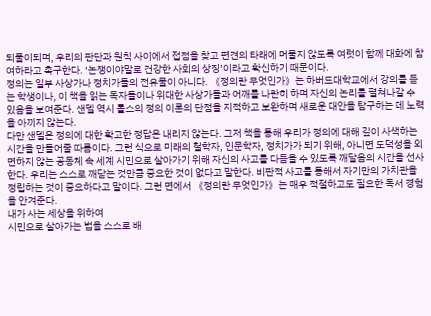되풀이되며, 우리의 판단과 원칙 사이에서 접점을 찾고 편견의 타래에 머물지 않도록 여럿이 함께 대화에 참여하라고 촉구한다. ‘논쟁이야말로 건강한 사회의 상징’이라고 확신하기 때문이다.
정의는 일부 사상가나 정치가들의 전유물이 아니다. 《정의란 무엇인가》는 하버드대학교에서 강의를 듣는 학생이나, 이 책을 읽는 독자들이나 위대한 사상가들과 어깨를 나란히 하며 자신의 논리를 펼쳐나갈 수 있음을 보여준다. 샌델 역시 롤스의 정의 이론의 단점을 지적하고 보완하며 새로운 대안을 탐구하는 데 노력을 아끼지 않는다.
다만 샌델은 정의에 대한 확고한 정답은 내리지 않는다. 그저 책을 통해 우리가 정의에 대해 깊이 사색하는 시간을 만들어줄 따름이다. 그런 식으로 미래의 철학자, 인문학자, 정치가가 되기 위해, 아니면 도덕성을 외면하지 않는 공동체 속 세계 시민으로 살아가기 위해 자신의 사고를 다듬을 수 있도록 깨달음의 시간을 선사한다. 우리는 스스로 깨닫는 것만큼 중요한 것이 없다고 말한다. 비판적 사고를 통해서 자기만의 가치관을 정립하는 것이 중요하다고 말이다. 그런 면에서 《정의란 무엇인가》는 매우 적절하고도 필요한 독서 경험을 안겨준다.
내가 사는 세상을 위하여
시민으로 살아가는 법을 스스로 배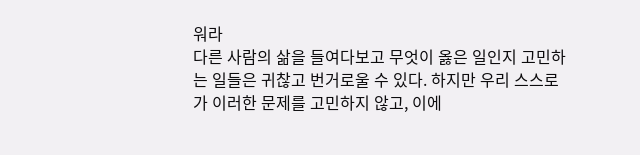워라
다른 사람의 삶을 들여다보고 무엇이 옳은 일인지 고민하는 일들은 귀찮고 번거로울 수 있다. 하지만 우리 스스로가 이러한 문제를 고민하지 않고, 이에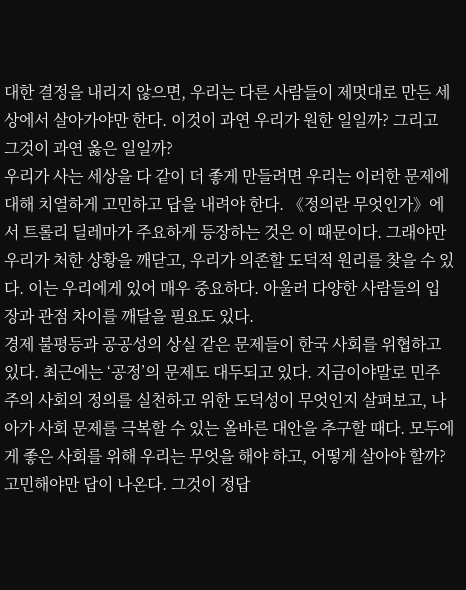대한 결정을 내리지 않으면, 우리는 다른 사람들이 제멋대로 만든 세상에서 살아가야만 한다. 이것이 과연 우리가 원한 일일까? 그리고 그것이 과연 옳은 일일까?
우리가 사는 세상을 다 같이 더 좋게 만들려면 우리는 이러한 문제에 대해 치열하게 고민하고 답을 내려야 한다. 《정의란 무엇인가》에서 트롤리 딜레마가 주요하게 등장하는 것은 이 때문이다. 그래야만 우리가 처한 상황을 깨닫고, 우리가 의존할 도덕적 원리를 찾을 수 있다. 이는 우리에게 있어 매우 중요하다. 아울러 다양한 사람들의 입장과 관점 차이를 깨달을 필요도 있다.
경제 불평등과 공공성의 상실 같은 문제들이 한국 사회를 위협하고 있다. 최근에는 ‘공정’의 문제도 대두되고 있다. 지금이야말로 민주주의 사회의 정의를 실천하고 위한 도덕성이 무엇인지 살펴보고, 나아가 사회 문제를 극복할 수 있는 올바른 대안을 추구할 때다. 모두에게 좋은 사회를 위해 우리는 무엇을 해야 하고, 어떻게 살아야 할까? 고민해야만 답이 나온다. 그것이 정답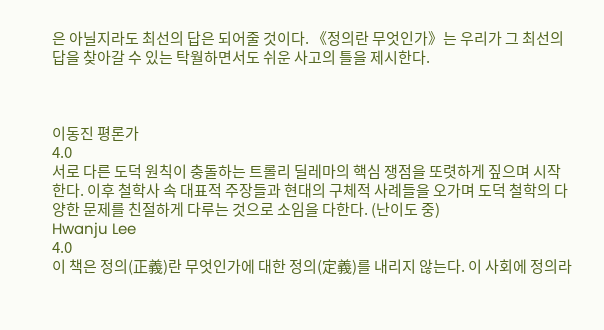은 아닐지라도 최선의 답은 되어줄 것이다. 《정의란 무엇인가》는 우리가 그 최선의 답을 찾아갈 수 있는 탁월하면서도 쉬운 사고의 틀을 제시한다.



이동진 평론가
4.0
서로 다른 도덕 원칙이 충돌하는 트롤리 딜레마의 핵심 쟁점을 또렷하게 짚으며 시작한다. 이후 철학사 속 대표적 주장들과 현대의 구체적 사례들을 오가며 도덕 철학의 다양한 문제를 친절하게 다루는 것으로 소임을 다한다. (난이도 중)
Hwanju Lee
4.0
이 책은 정의(正義)란 무엇인가에 대한 정의(定義)를 내리지 않는다. 이 사회에 정의라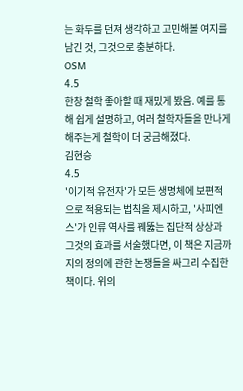는 화두를 던져 생각하고 고민해볼 여지를 남긴 것, 그것으로 충분하다.
OSM
4.5
한창 철학 좋아할 때 재밌게 봤음. 예를 통해 쉽게 설명하고, 여러 철학자들을 만나게 해주는게 철학이 더 궁금해졌다.
김현승
4.5
'이기적 유전자'가 모든 생명체에 보편적으로 적용되는 법칙을 제시하고, '사피엔스'가 인류 역사를 꿰뚫는 집단적 상상과 그것의 효과를 서술했다면, 이 책은 지금까지의 정의에 관한 논쟁들을 싸그리 수집한 책이다. 위의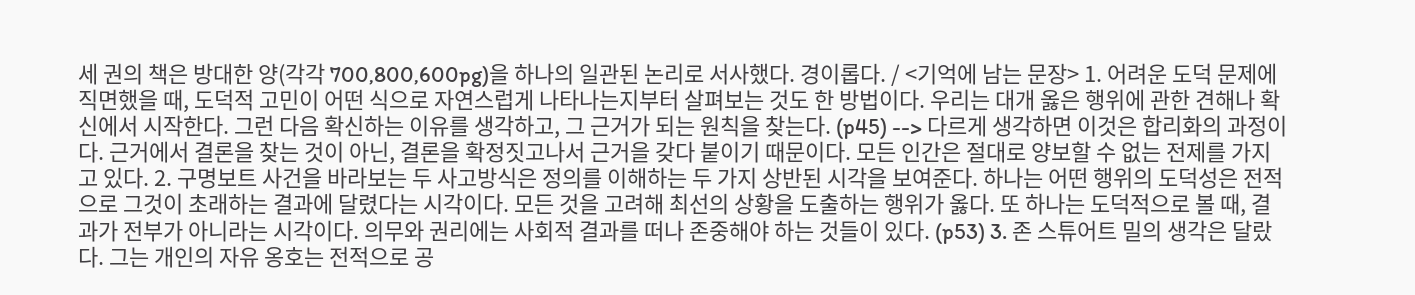세 권의 책은 방대한 양(각각 700,800,600pg)을 하나의 일관된 논리로 서사했다. 경이롭다. / <기억에 남는 문장> 1. 어려운 도덕 문제에 직면했을 때, 도덕적 고민이 어떤 식으로 자연스럽게 나타나는지부터 살펴보는 것도 한 방법이다. 우리는 대개 옳은 행위에 관한 견해나 확신에서 시작한다. 그런 다음 확신하는 이유를 생각하고, 그 근거가 되는 원칙을 찾는다. (p45) --> 다르게 생각하면 이것은 합리화의 과정이다. 근거에서 결론을 찾는 것이 아닌, 결론을 확정짓고나서 근거을 갖다 붙이기 때문이다. 모든 인간은 절대로 양보할 수 없는 전제를 가지고 있다. 2. 구명보트 사건을 바라보는 두 사고방식은 정의를 이해하는 두 가지 상반된 시각을 보여준다. 하나는 어떤 행위의 도덕성은 전적으로 그것이 초래하는 결과에 달렸다는 시각이다. 모든 것을 고려해 최선의 상황을 도출하는 행위가 옳다. 또 하나는 도덕적으로 볼 때, 결과가 전부가 아니라는 시각이다. 의무와 권리에는 사회적 결과를 떠나 존중해야 하는 것들이 있다. (p53) 3. 존 스튜어트 밀의 생각은 달랐다. 그는 개인의 자유 옹호는 전적으로 공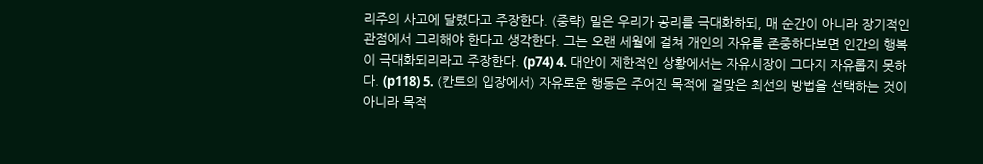리주의 사고에 달렸다고 주장한다. (중략) 밀은 우리가 공리를 극대화하되, 매 순간이 아니라 장기적인 관점에서 그리해야 한다고 생각한다. 그는 오랜 세월에 걸쳐 개인의 자유를 존중하다보면 인간의 행복이 극대화되리라고 주장한다. (p74) 4. 대안이 제한적인 상황에서는 자유시장이 그다지 자유롭지 못하다. (p118) 5. (칸트의 입장에서) 자유로운 행동은 주어진 목적에 걸맞은 최선의 방법을 선택하는 것이 아니라 목적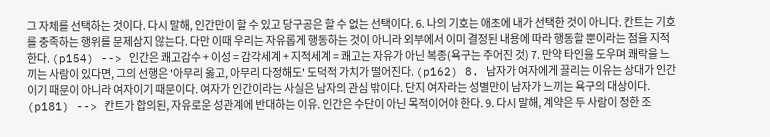그 자체를 선택하는 것이다. 다시 말해, 인간만이 할 수 있고 당구공은 할 수 없는 선택이다. 6. 나의 기호는 애초에 내가 선택한 것이 아니다. 칸트는 기호를 충족하는 행위를 문제삼지 않는다. 다만 이때 우리는 자유롭게 행동하는 것이 아니라 외부에서 이미 결정된 내용에 따라 행동할 뿐이라는 점을 지적한다. (p154) --> 인간은 쾌고감수 + 이성 = 감각세계 + 지적세계 = 쾌고는 자유가 아닌 복종(욕구는 주어진 것) 7. 만약 타인을 도우며 쾌락을 느끼는 사람이 있다면, 그의 선행은 '아무리 옳고, 아무리 다정해도' 도덕적 가치가 떨어진다. (p162) 8. 남자가 여자에게 끌리는 이유는 상대가 인간이기 때문이 아니라 여자이기 때문이다. 여자가 인간이라는 사실은 남자의 관심 밖이다. 단지 여자라는 성별만이 남자가 느끼는 욕구의 대상이다. (p181) --> 칸트가 합의된, 자유로운 성관계에 반대하는 이유. 인간은 수단이 아닌 목적이어야 한다. 9. 다시 말해, 계약은 두 사람이 정한 조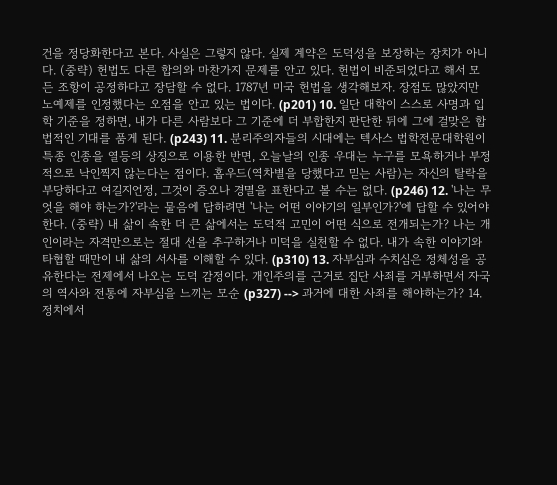건을 정당화한다고 본다. 사실은 그렇지 않다. 실제 계약은 도덕성을 보장하는 장치가 아니다. (중략) 헌법도 다른 합의와 마찬가지 문제를 안고 있다. 헌법이 비준되었다고 해서 모든 조항이 공정하다고 장담할 수 없다. 1787년 미국 헌법을 생각해보자. 장점도 많았지만 노예제를 인정했다는 오점을 안고 있는 법이다. (p201) 10. 일단 대학이 스스로 사명과 입학 기준을 정하면, 내가 다른 사람보다 그 기준에 더 부합한지 판단한 뒤에 그에 걸맞은 합법적인 기대를 품게 된다. (p243) 11. 분리주의자들의 시대에는 텍사스 법학전문대학원이 특종 인종을 열등의 상징으로 이용한 반면, 오늘날의 인종 우대는 누구를 모욕하거나 부정적으로 낙인찍지 않는다는 점이다. 홉우드(역차별을 당했다고 믿는 사람)는 자신의 탈락을 부당하다고 여길지언정, 그것이 증오나 경멸을 표한다고 볼 수는 없다. (p246) 12. '나는 무엇을 해야 하는가?'라는 물음에 답하려면 '나는 어떤 이야기의 일부인가?'에 답할 수 있어야 한다. (중략) 내 삶이 속한 더 큰 삶에서는 도덕적 고민이 어떤 식으로 전개되는가? 나는 개인이라는 자격만으로는 절대 선을 추구하거나 미덕을 실천할 수 없다. 내가 속한 이야기와 타협할 때만이 내 삶의 서사를 이해할 수 있다. (p310) 13. 자부심과 수치심은 정체성을 공유한다는 전제에서 나오는 도덕 감정이다. 개인주의를 근거로 집단 사죄를 거부하면서 자국의 역사와 전통에 자부심을 느끼는 모순 (p327) --> 과거에 대한 사죄를 해야하는가? 14. 정치에서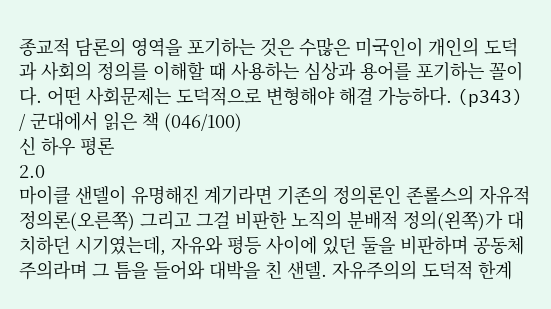종교적 담론의 영역을 포기하는 것은 수많은 미국인이 개인의 도덕과 사회의 정의를 이해할 때 사용하는 심상과 용어를 포기하는 꼴이다. 어떤 사회문제는 도덕적으로 변형해야 해결 가능하다. (p343) / 군대에서 읽은 책 (046/100)
신 하우 평론
2.0
마이클 샌델이 유명해진 계기라면 기존의 정의론인 존롤스의 자유적 정의론(오른쪽) 그리고 그걸 비판한 노직의 분배적 정의(왼쪽)가 대치하던 시기였는데, 자유와 평등 사이에 있던 둘을 비판하며 공동체주의라며 그 틈을 들어와 대박을 친 샌델. 자유주의의 도덕적 한계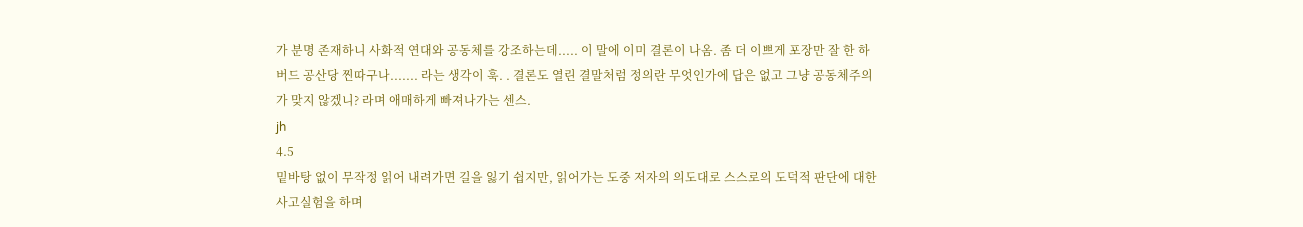가 분명 존재하니 사화적 연대와 공동체를 강조하는데..... 이 말에 이미 결론이 나옴. 좀 더 이쁘게 포장만 잘 한 하버드 공산당 찐따구나....... 라는 생각이 훅. . 결론도 열린 결말처럼 정의란 무엇인가에 답은 없고 그냥 공동체주의가 맞지 않겠니? 라며 애매하게 빠져나가는 센스.
jh
4.5
밑바탕 없이 무작정 읽어 내려가면 길을 잃기 쉽지만, 읽어가는 도중 저자의 의도대로 스스로의 도덕적 판단에 대한 사고실험을 하며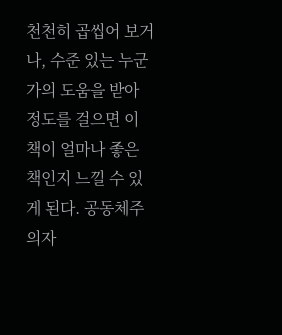천천히 곱씹어 보거나, 수준 있는 누군가의 도움을 받아 정도를 걸으면 이 책이 얼마나 좋은 책인지 느낄 수 있게 된다. 공동체주의자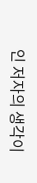인 저자의 생각이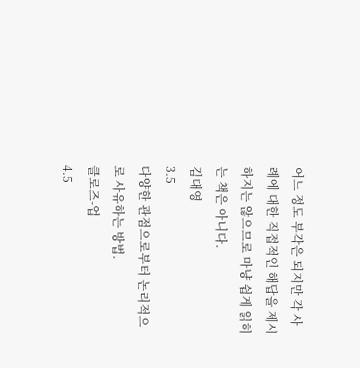어느 정도 부각은 되지만 각 사례에 대한 직접적인 해답을 제시하지는 않으므로 마냥 쉽게 읽히는 책은 아니다.
김대영
3.5
다양한 관점으로부터 논리적으로 사유하는 방법.
클로즈-업
4.5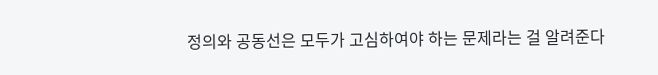정의와 공동선은 모두가 고심하여야 하는 문제라는 걸 알려준다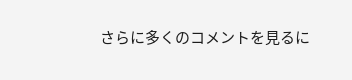さらに多くのコメントを見るに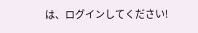は、ログインしてください!